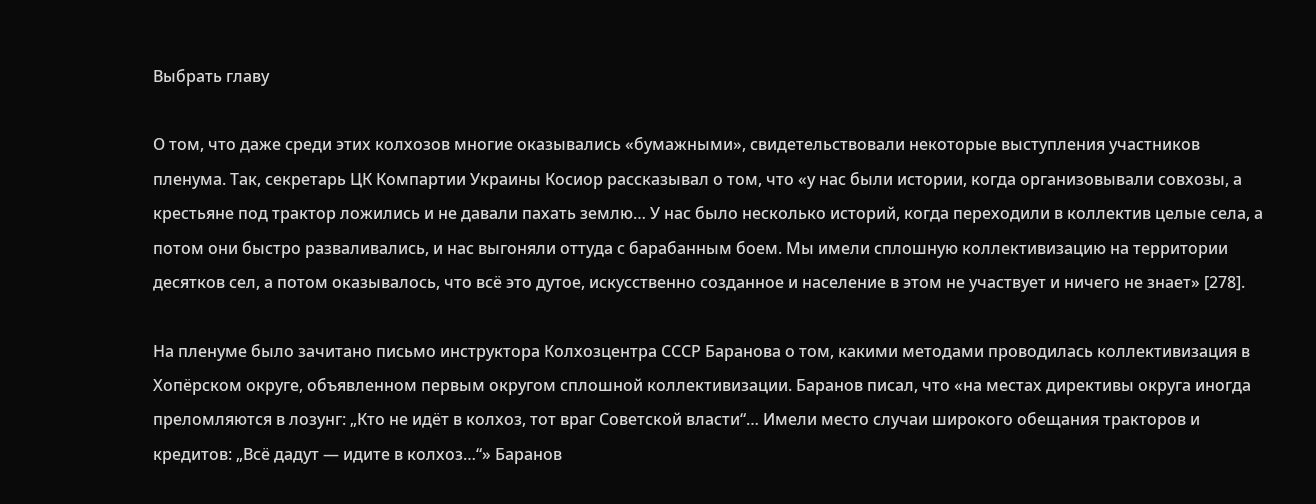Выбрать главу

О том, что даже среди этих колхозов многие оказывались «бумажными», свидетельствовали некоторые выступления участников пленума. Так, секретарь ЦК Компартии Украины Косиор рассказывал о том, что «у нас были истории, когда организовывали совхозы, а крестьяне под трактор ложились и не давали пахать землю… У нас было несколько историй, когда переходили в коллектив целые села, а потом они быстро разваливались, и нас выгоняли оттуда с барабанным боем. Мы имели сплошную коллективизацию на территории десятков сел, а потом оказывалось, что всё это дутое, искусственно созданное и население в этом не участвует и ничего не знает» [278].

На пленуме было зачитано письмо инструктора Колхозцентра СССР Баранова о том, какими методами проводилась коллективизация в Хопёрском округе, объявленном первым округом сплошной коллективизации. Баранов писал, что «на местах директивы округа иногда преломляются в лозунг: „Кто не идёт в колхоз, тот враг Советской власти“… Имели место случаи широкого обещания тракторов и кредитов: „Всё дадут — идите в колхоз…“» Баранов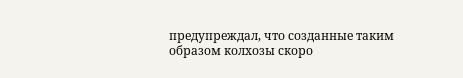предупреждал, что созданные таким образом колхозы скоро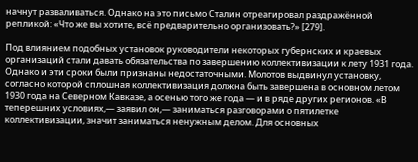начнут разваливаться. Однако на это письмо Сталин отреагировал раздражённой репликой: «Что же вы хотите, всё предварительно организовать?» [279].

Под влиянием подобных установок руководители некоторых губернских и краевых организаций стали давать обязательства по завершению коллективизации к лету 1931 года. Однако и эти сроки были признаны недостаточными. Молотов выдвинул установку, согласно которой сплошная коллективизация должна быть завершена в основном летом 1930 года на Северном Кавказе, а осенью того же года — и в ряде других регионов. «В теперешних условиях,— заявил он,— заниматься разговорами о пятилетке коллективизации, значит заниматься ненужным делом. Для основных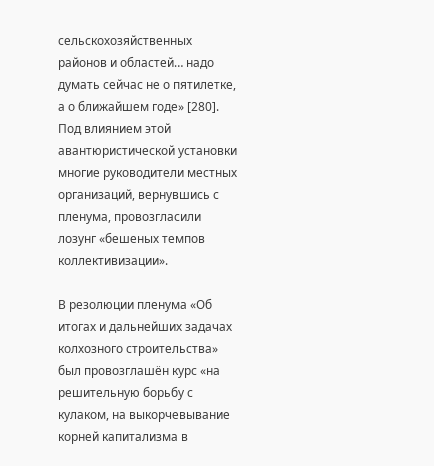сельскохозяйственных районов и областей… надо думать сейчас не о пятилетке, а о ближайшем годе» [280]. Под влиянием этой авантюристической установки многие руководители местных организаций, вернувшись с пленума, провозгласили лозунг «бешеных темпов коллективизации».

В резолюции пленума «Об итогах и дальнейших задачах колхозного строительства» был провозглашён курс «на решительную борьбу с кулаком, на выкорчевывание корней капитализма в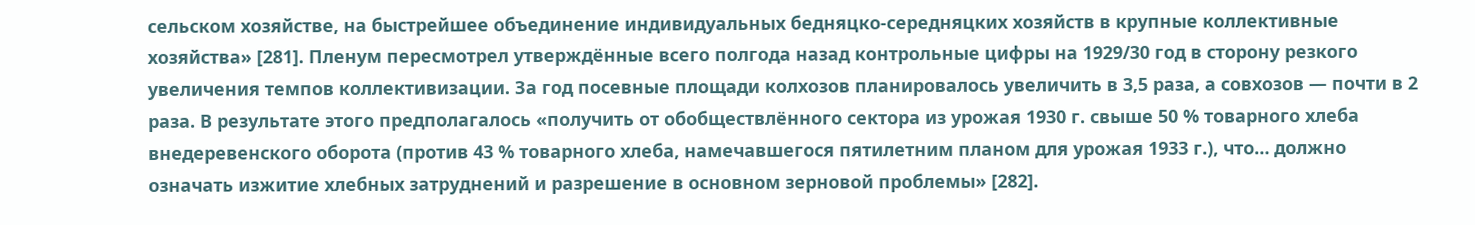сельском хозяйстве, на быстрейшее объединение индивидуальных бедняцко-середняцких хозяйств в крупные коллективные хозяйства» [281]. Пленум пересмотрел утверждённые всего полгода назад контрольные цифры на 1929/30 год в сторону резкого увеличения темпов коллективизации. За год посевные площади колхозов планировалось увеличить в 3,5 раза, а совхозов — почти в 2 раза. В результате этого предполагалось «получить от обобществлённого сектора из урожая 1930 г. свыше 50 % товарного хлеба внедеревенского оборота (против 43 % товарного хлеба, намечавшегося пятилетним планом для урожая 1933 г.), что… должно означать изжитие хлебных затруднений и разрешение в основном зерновой проблемы» [282].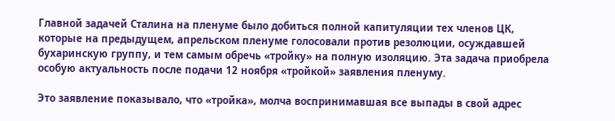Главной задачей Сталина на пленуме было добиться полной капитуляции тех членов ЦК, которые на предыдущем, апрельском пленуме голосовали против резолюции, осуждавшей бухаринскую группу, и тем самым обречь «тройку» на полную изоляцию. Эта задача приобрела особую актуальность после подачи 12 ноября «тройкой» заявления пленуму.

Это заявление показывало, что «тройка», молча воспринимавшая все выпады в свой адрес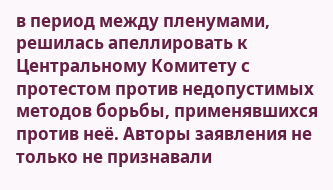в период между пленумами, решилась апеллировать к Центральному Комитету с протестом против недопустимых методов борьбы, применявшихся против неё. Авторы заявления не только не признавали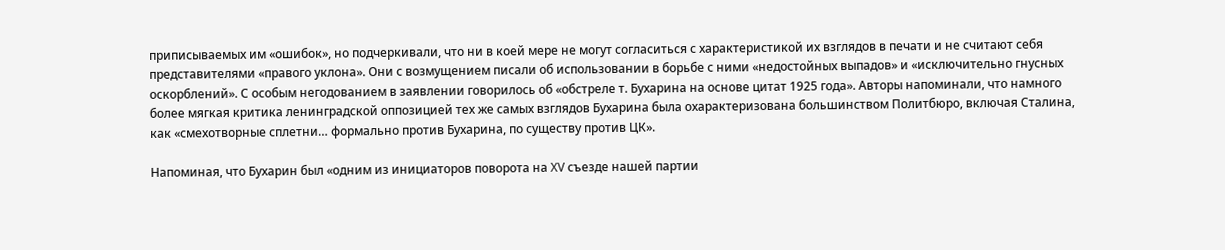приписываемых им «ошибок», но подчеркивали, что ни в коей мере не могут согласиться с характеристикой их взглядов в печати и не считают себя представителями «правого уклона». Они с возмущением писали об использовании в борьбе с ними «недостойных выпадов» и «исключительно гнусных оскорблений». С особым негодованием в заявлении говорилось об «обстреле т. Бухарина на основе цитат 1925 года». Авторы напоминали, что намного более мягкая критика ленинградской оппозицией тех же самых взглядов Бухарина была охарактеризована большинством Политбюро, включая Сталина, как «смехотворные сплетни… формально против Бухарина, по существу против ЦК».

Напоминая, что Бухарин был «одним из инициаторов поворота на XV съезде нашей партии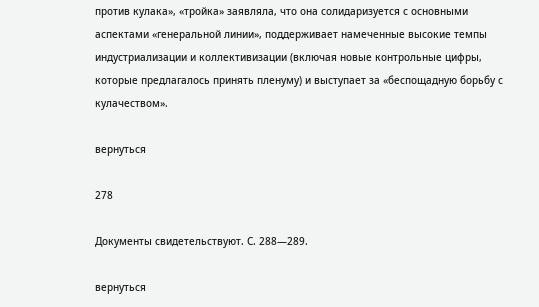против кулака», «тройка» заявляла, что она солидаризуется с основными аспектами «генеральной линии», поддерживает намеченные высокие темпы индустриализации и коллективизации (включая новые контрольные цифры, которые предлагалось принять пленуму) и выступает за «беспощадную борьбу с кулачеством».

вернуться

278

Документы свидетельствуют. С. 288—289.

вернуться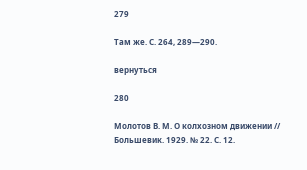279

Там же. С. 264, 289—290.

вернуться

280

Молотов В. М. О колхозном движении // Большевик. 1929. № 22. С. 12.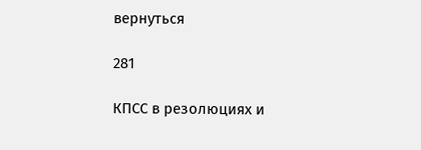вернуться

281

КПСС в резолюциях и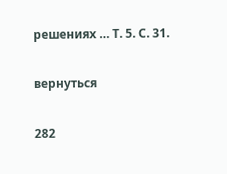решениях … Т. 5. С. 31.

вернуться

282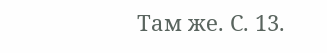Там же. С. 13.